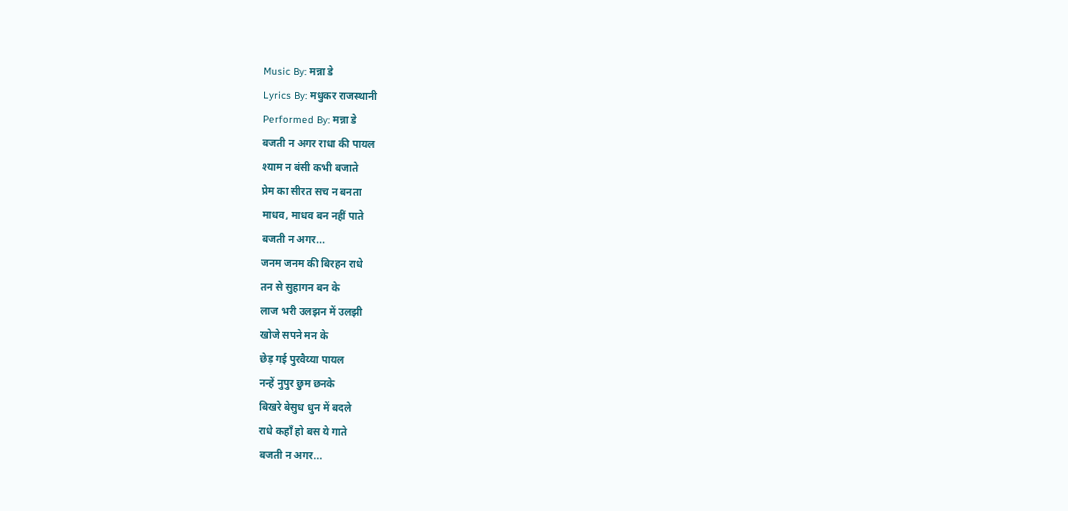Music By: मन्ना डे
Lyrics By: मधुकर राजस्थानी
Performed By: मन्ना डे
बजती न अगर राधा की पायल
श्याम न बंसी कभी बजाते
प्रेम का सीरत सच न बनता
माधव, माधव बन नहीं पाते
बजती न अगर...
जनम जनम की बिरहन राधे
तन से सुहागन बन के
लाज भरी उलझन में उलझी
खोजे सपने मन के
छेड़ गई पुरवैय्या पायल
नन्हें नुपुर छुम छनके
बिखरे बेसुध धुन में बदले
राधे कहाँ हो बस ये गाते
बजती न अगर...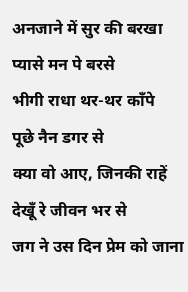अनजाने में सुर की बरखा
प्यासे मन पे बरसे
भीगी राधा थर-थर काँपे
पूछे नैन डगर से
क्या वो आए, जिनकी राहें
देखूँ रे जीवन भर से
जग ने उस दिन प्रेम को जाना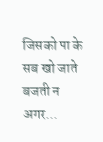जिसको पा के सब खो जाते
बजती न अगर...